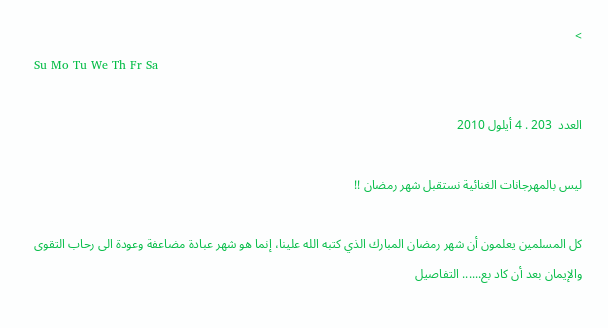>
Su Mo Tu We Th Fr Sa

العدد  203 . 4 أيلول 2010

ليس بالمهرجانات الغنائية نستقبل شهر رمضان !!

كل المسلمين يعلمون أن شهر رمضان المبارك الذي كتبه الله علينا، إنما هو شهر عبادة مضاعفة وعودة الى رحاب التقوى والإيمان بعد أن كاد بع...... التفاصيل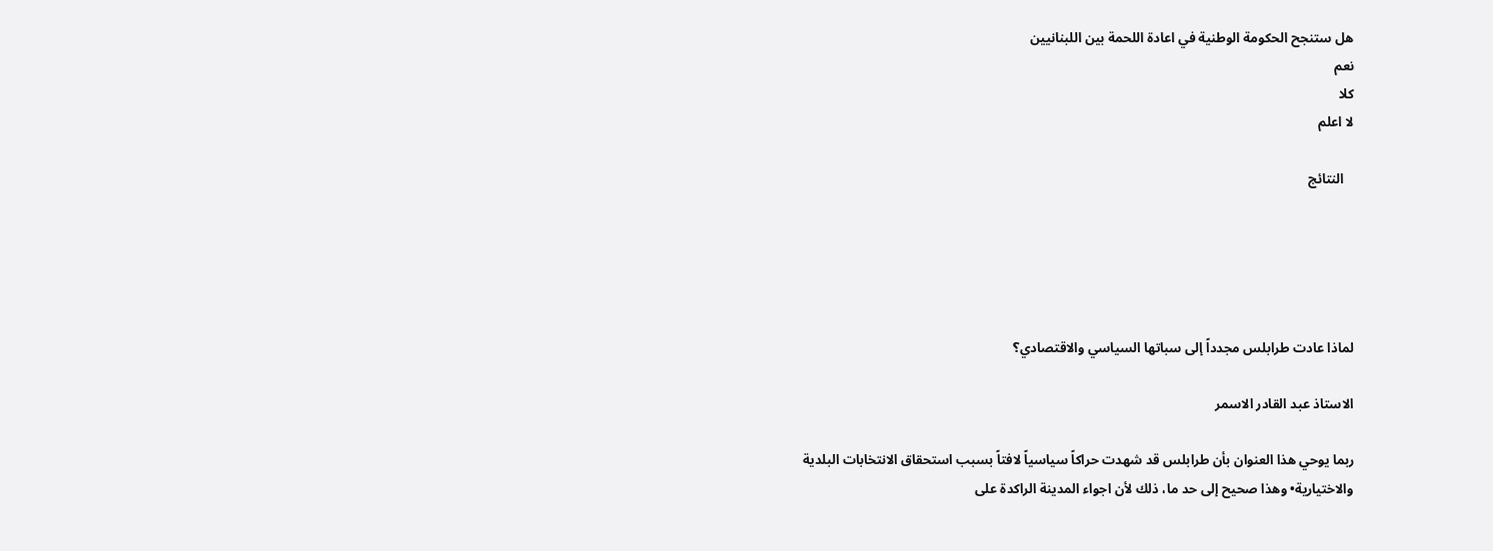هل ستنجح الحكومة الوطنية في اعادة اللحمة بين اللبنانيين
نعم
كلا
لا اعلم

   النتائج





لماذا عادت طرابلس مجدداً إلى سباتها السياسي والاقتصادي؟

الاستاذ عبد القادر الاسمر

ربما يوحي هذا العنوان بأن طرابلس قد شهدت حراكاً سياسياً لافتاً بسبب استحقاق الانتخابات البلدية والاختيارية• وهذا صحيح إلى حد ما، ذلك لأن اجواء المدينة الراكدة على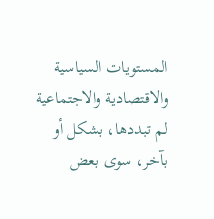المستويات السياسية والاقتصادية والاجتماعية لم تبددها، بشكل أو بآخر، سوى بعض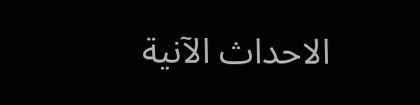الاحداث الآنية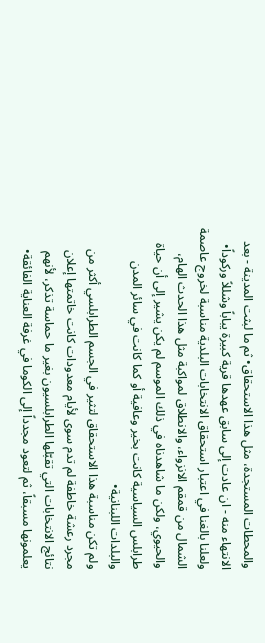والمحطات المستجدة، مثل هذا الاستحقاق• ثم ما لبثت المدينة - بعد الانتهاء منه - ان عادت إلى سابق عهدها قرية كبيرة يباباً وشللاً وركوداً•
ولعلنا بالغنا في اعتبار استحقاق الانتخابات البلدية مناسبة لخروج عاصمة الشمال من قمقم الانزواء، والانطلاق لمواكبة مثل هذا الحدث الهام، والحيوي، ولكن ما شاهدناه في ذلك الموسم لم يكن يشير إلى أن حياة طرابلس السياسية كانت بخير وعافية أو كما كانت في سائر المدن والبلدات اللبنانية•
ولم تكن مناسبة هذا الاستحقاق لتثير في الجسم الطرابلسي أكثر من مجرد رعشة خاطفة لم تدم سوى لأيام معدودات كانت خاتمتها إعلان نتائج الانتخابات التي تقبّلها الطرابلسيون بغير ما حماسة تذكر، لأنهم يعلمونها مسبقاً، ثم لتعود مجدداً إلى الكوما في غرفة العناية الفائقة•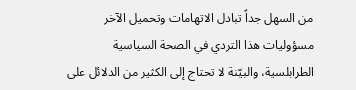من السهل جداً تبادل الاتهامات وتحميل الآخر مسؤوليات هذا التردي في الصحة السياسية الطرابلسية، والبيّنة لا تحتاج إلى الكثير من الدلائل على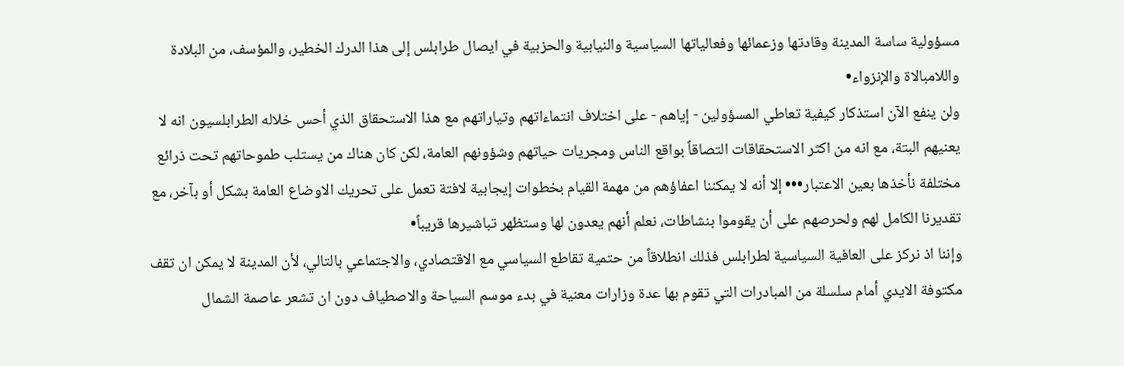مسؤولية ساسة المدينة وقادتها وزعمائها وفعالياتها السياسية والنيابية والحزبية في ايصال طرابلس إلى هذا الدرك الخطير، والمؤسف، من البلادة واللامبالاة والإنزواء•
ولن ينفع الآن استذكار كيفية تعاطي المسؤولين - إياهم - على اختلاف انتماءاتهم وتياراتهم مع هذا الاستحقاق الذي أحس خلاله الطرابلسيون انه لا يعنيهم البتة، مع انه من اكثر الاستحقاقات التصاقاً بواقع الناس ومجريات حياتهم وشؤونهم العامة، لكن كان هناك من يستلب طموحاتهم تحت ذرائع مختلفة نأخذها بعين الاعتبار••• إلا أنه لا يمكننا اعفاؤهم من مهمة القيام بخطوات إيجابية لافتة تعمل على تحريك الاوضاع العامة بشكل أو بآخر، مع تقديرنا الكامل لهم ولحرصهم على أن يقوموا بنشاطات، نعلم أنهم يعدون لها وستظهر تباشيرها قريباً•
وإننا اذ نركز على العافية السياسية لطرابلس فذلك انطلاقاً من حتمية تقاطع السياسي مع الاقتصادي، والاجتماعي بالتالي، لأن المدينة لا يمكن ان تقف مكتوفة الايدي أمام سلسلة من المبادرات التي تقوم بها عدة وزارات معنية في بدء موسم السياحة والاصطياف دون ان تشعر عاصمة الشمال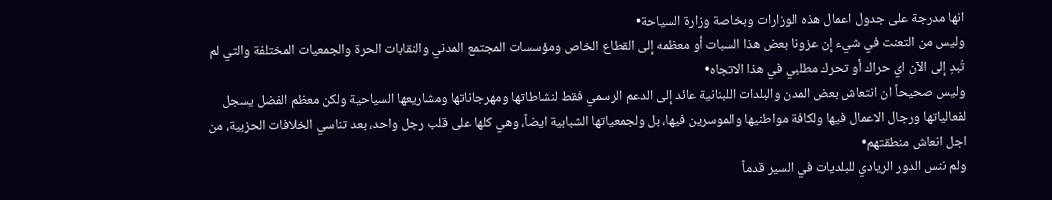انها مدرجة على جدول اعمال هذه الوزارات وبخاصة وزارة السياحة•
وليس من التعنت في شيء إن عزونا بعض هذا السبات أو معظمه إلى القطاع الخاص ومؤسسات المجتمع المدني والنقابات الحرة والجمعيات المختلفة والتي لم تُبدِ إلى الآن اي حراك أو تحرك مطلبي في هذا الاتجاه•
وليس صحيحاً ان انتعاش بعض المدن والبلدات اللبنانية عائد إلى الدعم الرسمي فقط لنشاطاتها ومهرجاناتها ومشاريعها السياحية ولكن معظم الفضل يسجل لفعالياتها ورجال الاعمال فيها ولكافة مواطنيها والموسرين فيها، بل ولجمعياتها الشبابية ايضاً، وهي كلها على قلب رجل واحد، بعد تناسي الخلافات الحزبية، من اجل انعاش منطقتهم•
ولم ننس الدور الريادي للبلديات في السير قدماً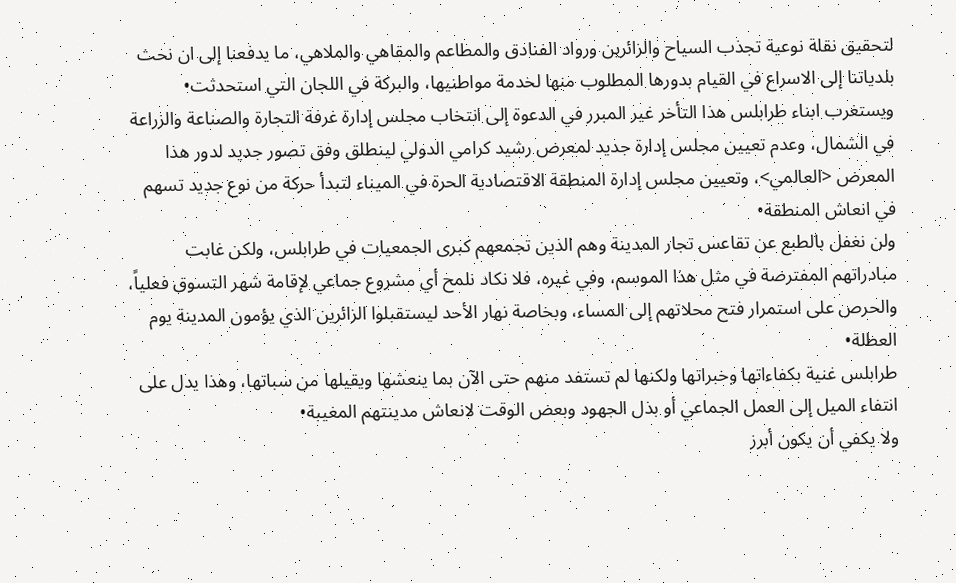لتحقيق نقلة نوعية تجذب السياح والزائرين ورواد الفنادق والمطاعم والمقاهي والملاهي، ما يدفعنا إلى ان نحث بلدياتنا إلى الاسراع في القيام بدورها المطلوب منها لخدمة مواطنيها، والبركة في اللجان التي استحدثت•
ويستغرب ابناء طرابلس هذا التأخر غير المبرر في الدعوة إلى انتخاب مجلس إدارة غرفة التجارة والصناعة والزراعة في الشمال، وعدم تعيين مجلس إدارة جديد لمعرض رشيد كرامي الدولي لينطلق وفق تصور جديد لدور هذا المعرض <العالمي>، وتعيين مجلس إدارة المنطقة الاقتصادية الحرة في الميناء لتبدأ حركة من نوع جديد تسهم في انعاش المنطقة•
ولن نغفل بالطبع عن تقاعس تجار المدينة وهم الذين تجمعهم كبرى الجمعيات في طرابلس، ولكن غابت مبادراتهم المفترضة في مثل هذا الموسم، وفي غيره، فلا نكاد نلمح أي مشروع جماعي لإقامة شهر التسوق فعلياً، والحرص على استمرار فتح محلاتهم إلى المساء، وبخاصة نهار الأحد ليستقبلوا الزائرين الذي يؤمون المدينة يوم العطلة•
طرابلس غنية بكفاءاتها وخبراتها ولكنها لم تستفد منهم حتى الآن بما ينعشها ويقيلها من سباتها، وهذا يدل على انتفاء الميل إلى العمل الجماعي أو بذل الجهود وبعض الوقت لانعاش مدينتهم المغيبة•
ولا يكفي أن يكون أبرز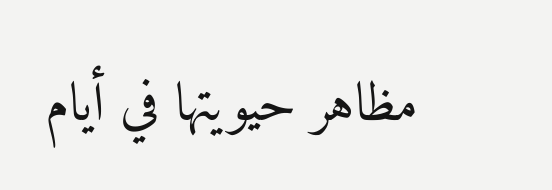مظاهر حيويتها في أيام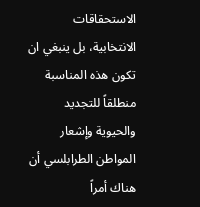الاستحقاقات الانتخابية، بل ينبغي ان تكون هذه المناسبة منطلقاً للتجديد والحيوية وإشعار المواطن الطرابلسي أن هناك أمراً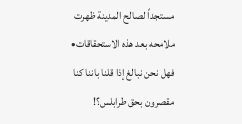مستجداً لصالح المدينة ظهرت ملامحه بعد هذه الاستحقاقات•
فهل نحن نبالغ إذا قلنا باننا كنا مقصرون بحق طرابلس؟!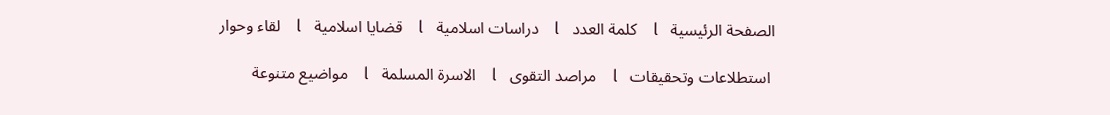الصفحة الرئيسية   l    كلمة العدد   l    دراسات اسلامية   l    قضايا اسلامية   l    لقاء وحوار

 استطلاعات وتحقيقات   l    مراصد التقوى   l    الاسرة المسلمة   l    مواضيع متنوعة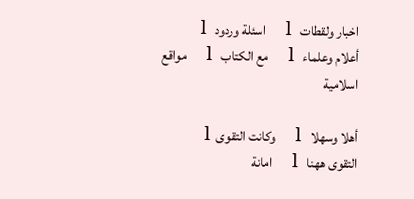اخبار ولقطات   l    اسئلة وردود   l    أعلام وعلماء   l    مع الكتاب   l    مواقع اسلامية

أهلا وسهلا   l    وكانت التقوى  l    التقوى ههنا   l    امانة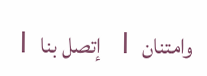وامتنان   l   إتصل بنا   l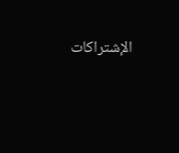الإشتراكات